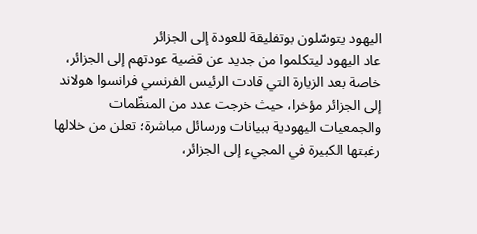اليهود يتوسّلون بوتفليقة للعودة إلى الجزائر
عاد اليهود ليتكلموا من جديد عن قضية عودتهم إلى الجزائر، خاصة بعد الزيارة التي قادت الرئيس الفرنسي فرانسوا هولاند إلى الجزائر مؤخرا، حيث خرجت عدد من المنظّمات والجمعيات اليهودية ببيانات ورسائل مباشرة؛ تعلن من خلالها رغبتها الكبيرة في المجيء إلى الجزائر،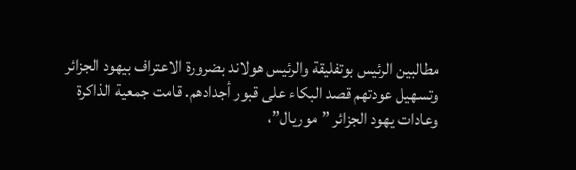مطالبين الرئيس بوتفليقة والرئيس هولاند بضرورة الاعتراف بيهود الجزائر وتسهيل عودتهم قصد البكاء على قبور أجدادهم. قامت جمعية الذاكرة وعادات يهود الجزائر ”موريال”،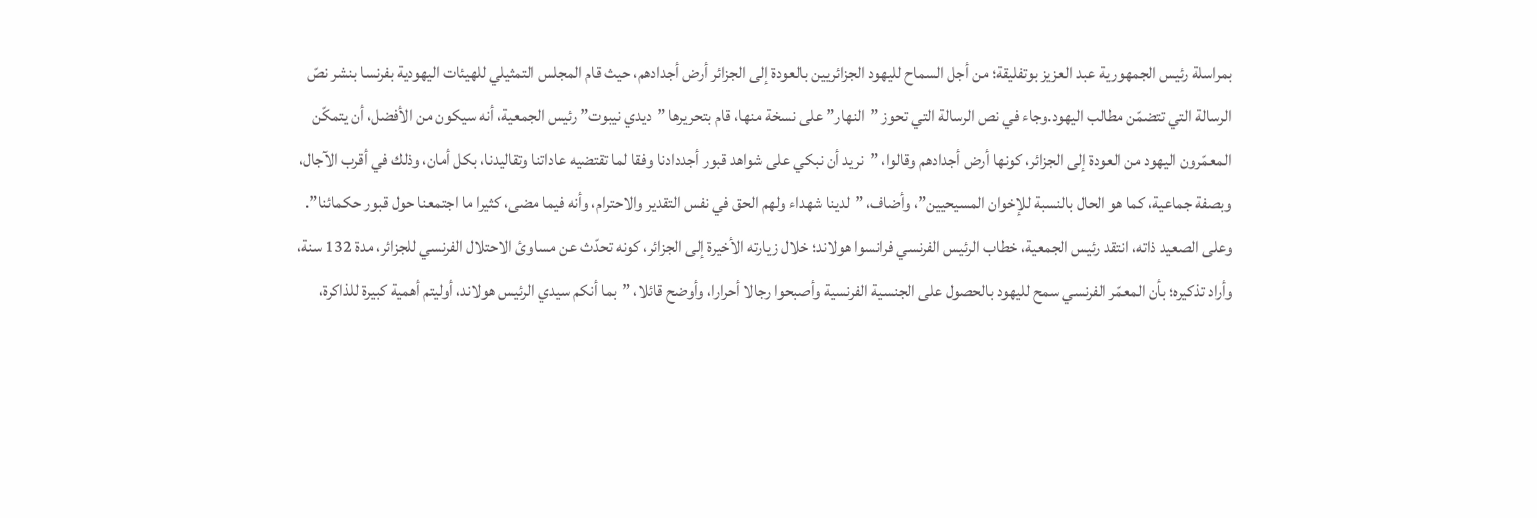بمراسلة رئيس الجمهورية عبد العزيز بوتفليقة؛ من أجل السماح لليهود الجزائريين بالعودة إلى الجزائر أرض أجدادهم، حيث قام المجلس التمثيلي للهيئات اليهودية بفرنسا بنشر نصّ الرسالة التي تتضمّن مطالب اليهود.وجاء في نص الرسالة التي تحوز ”النهار” على نسخة منها، قام بتحريرها ”ديدي نيبوت” رئيس الجمعية، أنه سيكون من الأفضل، أن يتمكّن المعمّرون اليهود من العودة إلى الجزائر، كونها أرض أجدادهم وقالوا، ”نريد أن نبكي على شواهد قبور أجددادنا وفقا لما تقتضيه عاداتنا وتقاليدنا، بكل أمان، وذلك في أقرب الآجال، وبصفة جماعية، كما هو الحال بالنسبة للإخوان المسيحيين”، وأضاف، ”لدينا شهداء ولهم الحق في نفس التقدير والاحترام، وأنه فيما مضى، كثيرا ما اجتمعنا حول قبور حكمائنا”. وعلى الصعيد ذاته، انتقد رئيس الجمعية، خطاب الرئيس الفرنسي فرانسوا هولاند؛ خلال زيارته الأخيرة إلى الجزائر، كونه تحدّث عن مساوئ الاحتلال الفرنسي للجزائر، مدة 132 سنة، وأراد تذكيره؛ بأن المعمّر الفرنسي سمح لليهود بالحصول على الجنسية الفرنسية وأصبحوا رجالا أحرارا، وأوضح قائلا، ”بما أنكم سيدي الرئيس هولاند، أوليتم أهمية كبيرة للذاكرة،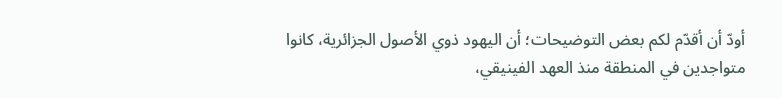أودّ أن أقدّم لكم بعض التوضيحات؛ أن اليهود ذوي الأصول الجزائرية، كانوا متواجدين في المنطقة منذ العهد الفينيقي،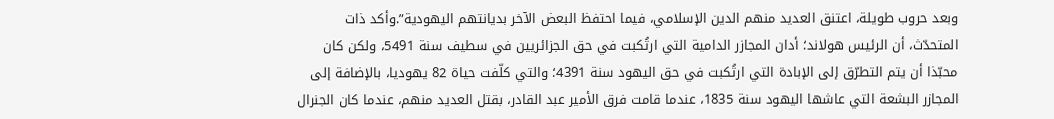وبعد حروب طويلة، اعتنق العديد منهم الدين الإسلامي، فيما احتفظ البعض الآخر بديانتهم اليهودية”.وأكد ذات المتحدّث، أن الرئيس هولاند؛ أدان المجازر الدامية التي ارتُكبت في حق الجزائريين في سطيف سنة 5491، ولكن كان محبّذا أن يتم التطرّق إلى الإبادة التي ارتُكبت في حق اليهود سنة 4391؛ والتي كلّفت حياة 82 يهوديا، بالإضافة إلى المجازر البشعة التي عاشها اليهود سنة 1835، عندما قامت فرق الأمير عبد القادر، بقتل العديد منهم، عندما كان الجنرال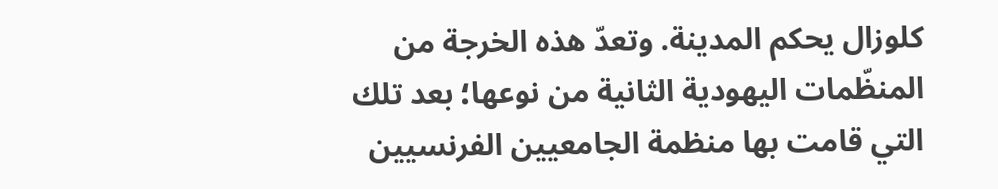كلوزال يحكم المدينة. وتعدّ هذه الخرجة من المنظّمات اليهودية الثانية من نوعها؛ بعد تلك التي قامت بها منظمة الجامعيين الفرنسيين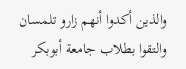والذين أكدوا أنهم زارو تلمسان والتقوا بطلاب جامعة أبوبكر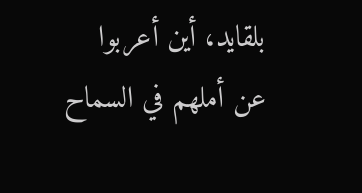بلقايد، أين أعربوا عن أملهم في السماح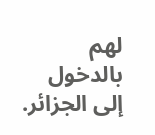لهم بالدخول إلى الجزائر.